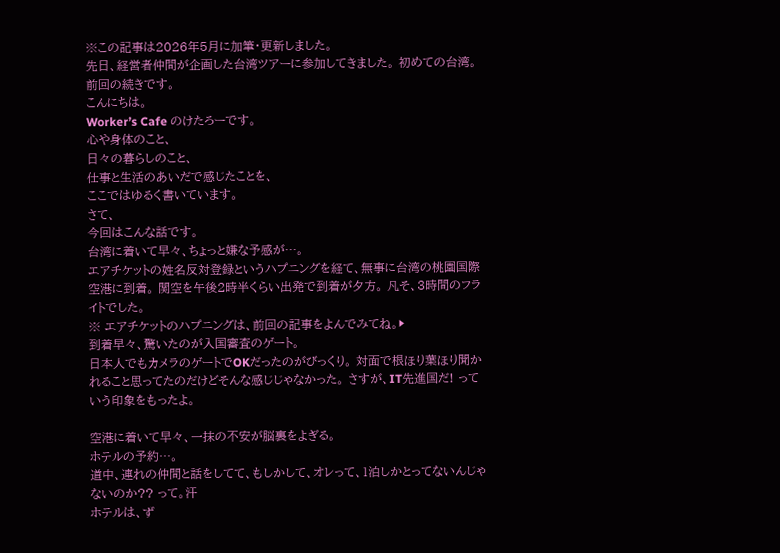※この記事は2026年5月に加筆・更新しました。
先日、経営者仲間が企画した台湾ツアーに参加してきました。 初めての台湾。 前回の続きです。
こんにちは。
Worker’s Cafe のけたろーです。
心や身体のこと、
日々の暮らしのこと、
仕事と生活のあいだで感じたことを、
ここではゆるく書いています。
さて、
今回はこんな話です。
台湾に着いて早々、ちょっと嫌な予感が…。
エアチケットの姓名反対登録というハプニングを経て、無事に台湾の桃園国際空港に到着。 関空を午後2時半くらい出発で到着が夕方。 凡そ、3時間のフライトでした。
※ エアチケットのハプニングは、前回の記事をよんでみてね。▶
到着早々、驚いたのが入国審査のゲート。
日本人でもカメラのゲートでOKだったのがびっくり。 対面で根ほり葉ほり聞かれること思ってたのだけどそんな感じじゃなかった。 さすが、IT先進国だ! っていう印象をもったよ。

空港に着いて早々、一抹の不安が脳裏をよぎる。
ホテルの予約…。
道中、連れの仲間と話をしてて、もしかして、オレって、1泊しかとってないんじゃないのか?? って。汗
ホテルは、ず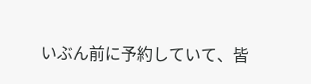いぶん前に予約していて、皆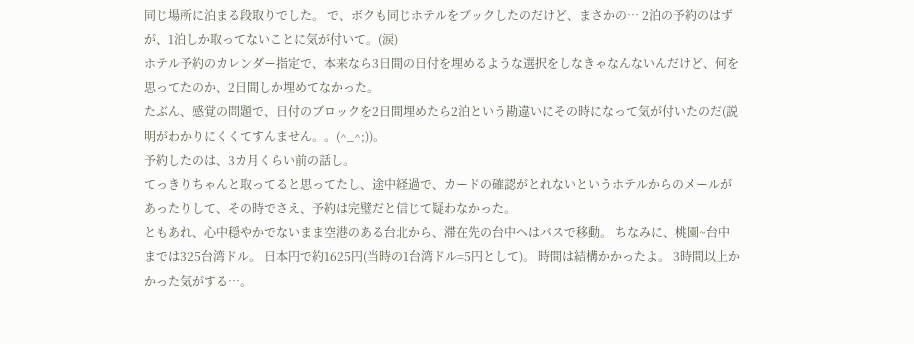同じ場所に泊まる段取りでした。 で、ボクも同じホテルをブックしたのだけど、まさかの… 2泊の予約のはずが、1泊しか取ってないことに気が付いて。(涙)
ホテル予約のカレンダー指定で、本来なら3日間の日付を埋めるような選択をしなきゃなんないんだけど、何を思ってたのか、2日間しか埋めてなかった。
たぶん、感覚の問題で、日付のブロックを2日間埋めたら2泊という勘違いにその時になって気が付いたのだ(説明がわかりにくくてすんません。。(^_^;))。
予約したのは、3カ月くらい前の話し。
てっきりちゃんと取ってると思ってたし、途中経過で、カードの確認がとれないというホテルからのメールがあったりして、その時でさえ、予約は完璧だと信じて疑わなかった。
ともあれ、心中穏やかでないまま空港のある台北から、滞在先の台中へはバスで移動。 ちなみに、桃園~台中までは325台湾ドル。 日本円で約1625円(当時の1台湾ドル=5円として)。 時間は結構かかったよ。 3時間以上かかった気がする…。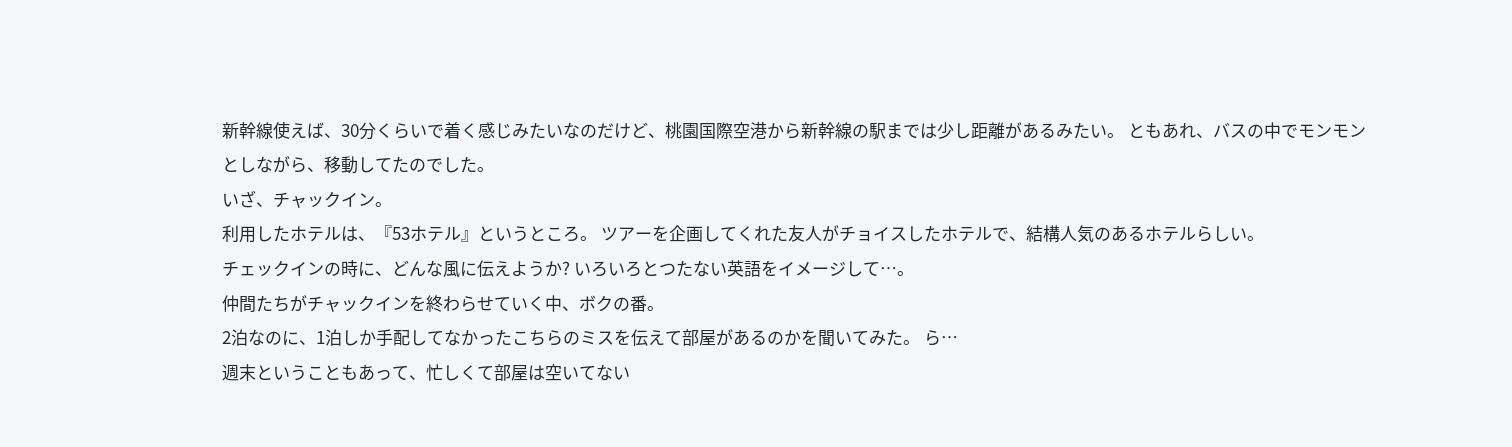新幹線使えば、30分くらいで着く感じみたいなのだけど、桃園国際空港から新幹線の駅までは少し距離があるみたい。 ともあれ、バスの中でモンモンとしながら、移動してたのでした。
いざ、チャックイン。
利用したホテルは、『53ホテル』というところ。 ツアーを企画してくれた友人がチョイスしたホテルで、結構人気のあるホテルらしい。
チェックインの時に、どんな風に伝えようか? いろいろとつたない英語をイメージして…。
仲間たちがチャックインを終わらせていく中、ボクの番。
2泊なのに、1泊しか手配してなかったこちらのミスを伝えて部屋があるのかを聞いてみた。 ら…
週末ということもあって、忙しくて部屋は空いてない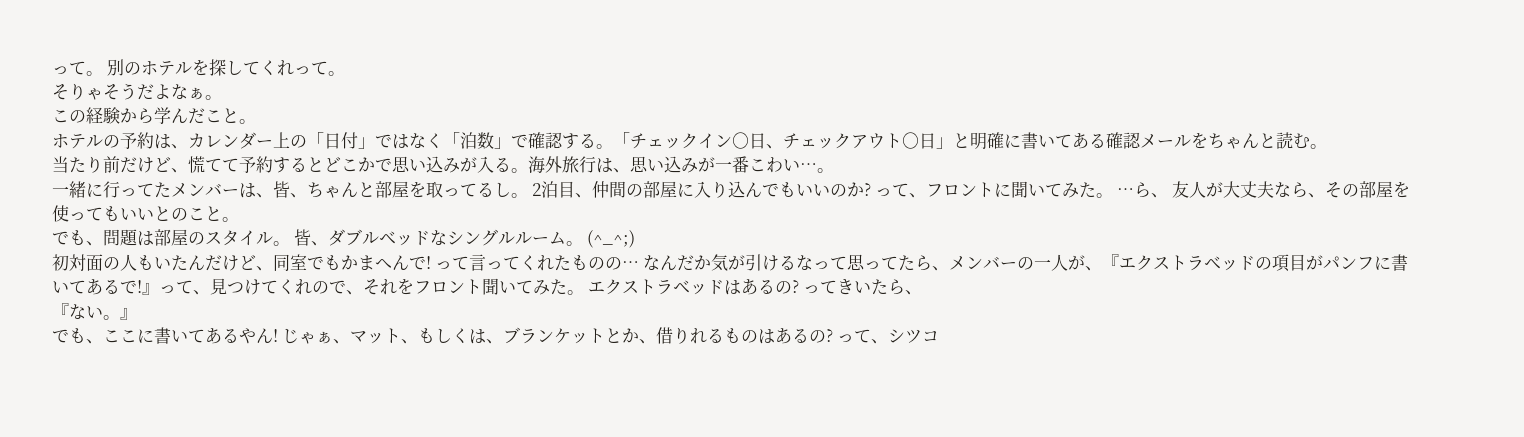って。 別のホテルを探してくれって。
そりゃそうだよなぁ。
この経験から学んだこと。
ホテルの予約は、カレンダー上の「日付」ではなく「泊数」で確認する。「チェックイン○日、チェックアウト○日」と明確に書いてある確認メールをちゃんと読む。
当たり前だけど、慌てて予約するとどこかで思い込みが入る。海外旅行は、思い込みが一番こわい…。
一緒に行ってたメンバーは、皆、ちゃんと部屋を取ってるし。 2泊目、仲間の部屋に入り込んでもいいのか? って、フロントに聞いてみた。 …ら、 友人が大丈夫なら、その部屋を使ってもいいとのこと。
でも、問題は部屋のスタイル。 皆、ダブルベッドなシングルルーム。 (^_^;)
初対面の人もいたんだけど、同室でもかまへんで! って言ってくれたものの… なんだか気が引けるなって思ってたら、メンバーの一人が、『エクストラベッドの項目がパンフに書いてあるで!』って、見つけてくれので、それをフロント聞いてみた。 エクストラベッドはあるの? ってきいたら、
『ない。』
でも、ここに書いてあるやん! じゃぁ、マット、もしくは、ブランケットとか、借りれるものはあるの? って、シツコ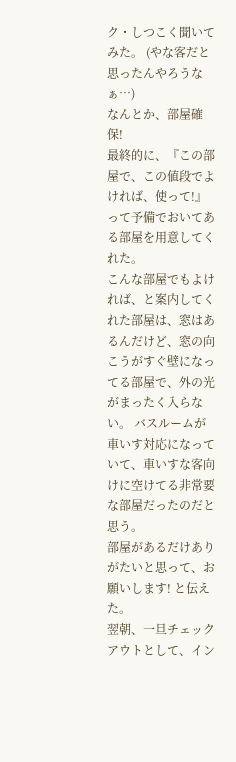ク・しつこく聞いてみた。 (やな客だと思ったんやろうなぁ…)
なんとか、部屋確保!
最終的に、『この部屋で、この値段でよければ、使って!』って予備でおいてある部屋を用意してくれた。
こんな部屋でもよければ、と案内してくれた部屋は、窓はあるんだけど、窓の向こうがすぐ壁になってる部屋で、外の光がまったく入らない。 バスルームが車いす対応になっていて、車いすな客向けに空けてる非常要な部屋だったのだと思う。
部屋があるだけありがたいと思って、お願いします! と伝えた。
翌朝、一旦チェックアウトとして、イン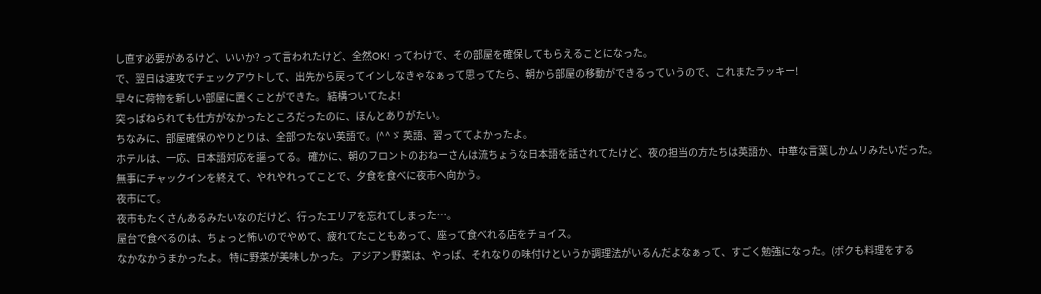し直す必要があるけど、いいか? って言われたけど、全然OK! ってわけで、その部屋を確保してもらえることになった。
で、翌日は速攻でチェックアウトして、出先から戻ってインしなきゃなぁって思ってたら、朝から部屋の移動ができるっていうので、これまたラッキー!
早々に荷物を新しい部屋に置くことができた。 結構ついてたよ!
突っぱねられても仕方がなかったところだったのに、ほんとありがたい。
ちなみに、部屋確保のやりとりは、全部つたない英語で。(^^ゞ 英語、習っててよかったよ。
ホテルは、一応、日本語対応を謳ってる。 確かに、朝のフロントのおねーさんは流ちょうな日本語を話されてたけど、夜の担当の方たちは英語か、中華な言葉しかムリみたいだった。
無事にチャックインを終えて、やれやれってことで、夕食を食べに夜市へ向かう。
夜市にて。
夜市もたくさんあるみたいなのだけど、行ったエリアを忘れてしまった…。
屋台で食べるのは、ちょっと怖いのでやめて、疲れてたこともあって、座って食べれる店をチョイス。
なかなかうまかったよ。 特に野菜が美味しかった。 アジアン野菜は、やっぱ、それなりの味付けというか調理法がいるんだよなぁって、すごく勉強になった。(ボクも料理をする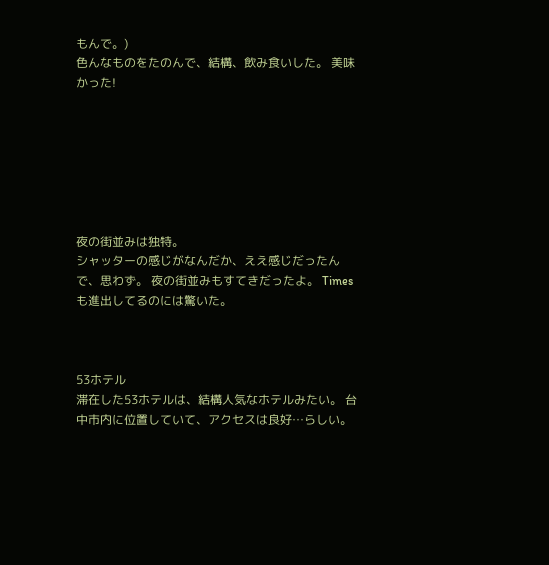もんで。)
色んなものをたのんで、結構、飲み食いした。 美味かった!







夜の街並みは独特。
シャッターの感じがなんだか、ええ感じだったんで、思わず。 夜の街並みもすてきだったよ。 Timesも進出してるのには驚いた。



53ホテル
滞在した53ホテルは、結構人気なホテルみたい。 台中市内に位置していて、アクセスは良好…らしい。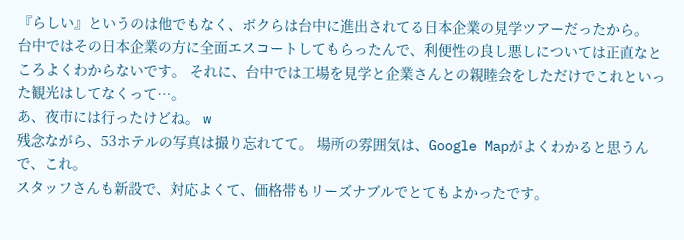『らしい』というのは他でもなく、ボクらは台中に進出されてる日本企業の見学ツアーだったから。
台中ではその日本企業の方に全面エスコートしてもらったんで、利便性の良し悪しについては正直なところよくわからないです。 それに、台中では工場を見学と企業さんとの親睦会をしただけでこれといった観光はしてなくって…。
あ、夜市には行ったけどね。 w
残念ながら、53ホテルの写真は撮り忘れてて。 場所の雰囲気は、Google Mapがよくわかると思うんで、これ。
スタッフさんも新設で、対応よくて、価格帯もリーズナブルでとてもよかったです。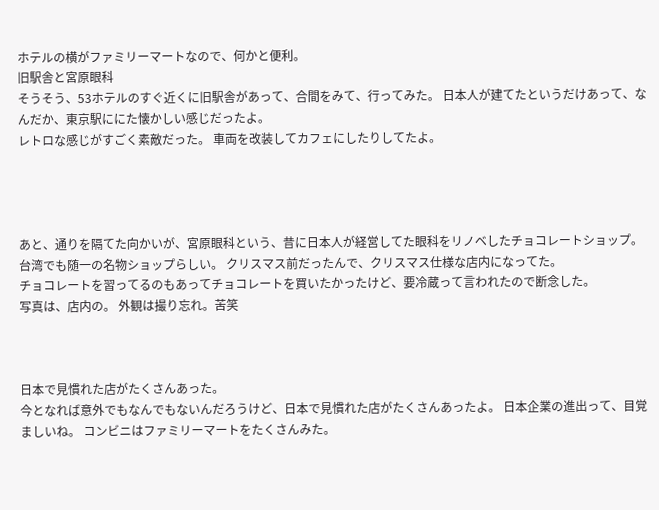ホテルの横がファミリーマートなので、何かと便利。
旧駅舎と宮原眼科
そうそう、53ホテルのすぐ近くに旧駅舎があって、合間をみて、行ってみた。 日本人が建てたというだけあって、なんだか、東京駅ににた懐かしい感じだったよ。
レトロな感じがすごく素敵だった。 車両を改装してカフェにしたりしてたよ。




あと、通りを隔てた向かいが、宮原眼科という、昔に日本人が経営してた眼科をリノベしたチョコレートショップ。 台湾でも随一の名物ショップらしい。 クリスマス前だったんで、クリスマス仕様な店内になってた。
チョコレートを習ってるのもあってチョコレートを買いたかったけど、要冷蔵って言われたので断念した。
写真は、店内の。 外観は撮り忘れ。苦笑



日本で見慣れた店がたくさんあった。
今となれば意外でもなんでもないんだろうけど、日本で見慣れた店がたくさんあったよ。 日本企業の進出って、目覚ましいね。 コンビニはファミリーマートをたくさんみた。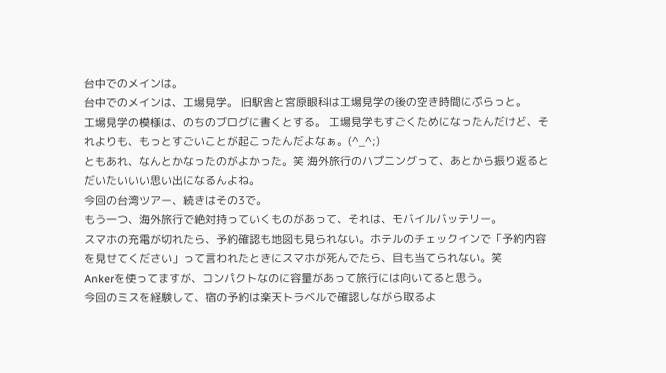台中でのメインは。
台中でのメインは、工場見学。 旧駅舎と宮原眼科は工場見学の後の空き時間にぷらっと。
工場見学の模様は、のちのブログに書くとする。 工場見学もすごくためになったんだけど、それよりも、もっとすごいことが起こったんだよなぁ。(^_^;)
ともあれ、なんとかなったのがよかった。笑 海外旅行のハプニングって、あとから振り返るとだいたいいい思い出になるんよね。
今回の台湾ツアー、続きはその3で。
もう一つ、海外旅行で絶対持っていくものがあって、それは、モバイルバッテリー。
スマホの充電が切れたら、予約確認も地図も見られない。ホテルのチェックインで「予約内容を見せてください」って言われたときにスマホが死んでたら、目も当てられない。笑
Ankerを使ってますが、コンパクトなのに容量があって旅行には向いてると思う。
今回のミスを経験して、宿の予約は楽天トラベルで確認しながら取るよ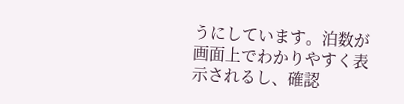うにしています。泊数が画面上でわかりやすく表示されるし、確認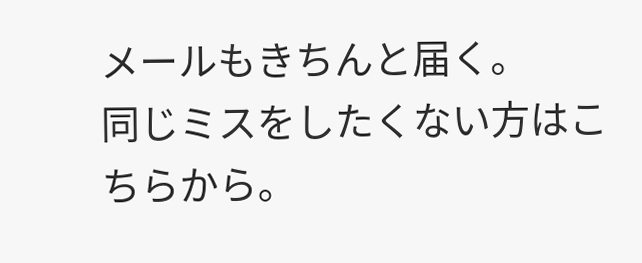メールもきちんと届く。
同じミスをしたくない方はこちらから。